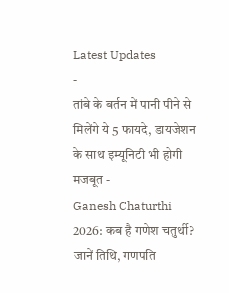Latest Updates
-
तांबे के बर्तन में पानी पीने से मिलेंगे ये 5 फायदे, डायजेशन के साथ इम्यूनिटी भी होगी मजबूत -
Ganesh Chaturthi 2026: कब है गणेश चतुर्थी? जानें तिथि, गणपति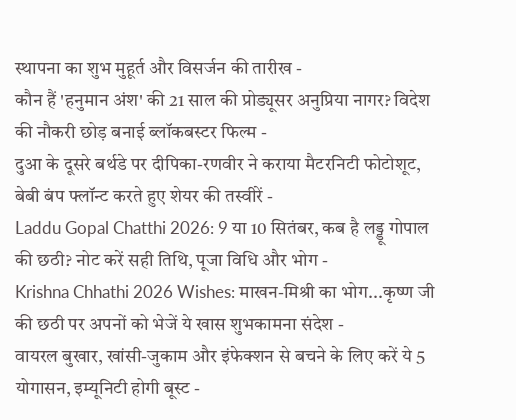स्थापना का शुभ मुहूर्त और विसर्जन की तारीख -
कौन हैं 'हनुमान अंश' की 21 साल की प्रोड्यूसर अनुप्रिया नागर? विदेश की नौकरी छोड़ बनाई ब्लॉकबस्टर फिल्म -
दुआ के दूसरे बर्थडे पर दीपिका-रणवीर ने कराया मैटरनिटी फोटोशूट, बेबी बंप फ्लॉन्ट करते हुए शेयर की तस्वीरें -
Laddu Gopal Chatthi 2026: 9 या 10 सितंबर, कब है लड्डू गोपाल की छठी? नोट करें सही तिथि, पूजा विधि और भोग -
Krishna Chhathi 2026 Wishes: माखन-मिश्री का भोग...कृष्ण जी की छठी पर अपनों को भेजें ये खास शुभकामना संदेश -
वायरल बुखार, खांसी-जुकाम और इंफेक्शन से बचने के लिए करें ये 5 योगासन, इम्यूनिटी होगी बूस्ट -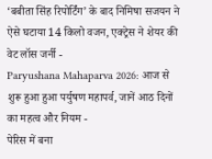‘बबीता सिंह रिपोर्टिंग’ के बाद निमिषा सजयन ने ऐसे घटाया 14 किलो वजन, एक्ट्रेस ने शेयर की वेट लॉस जर्नी -
Paryushana Mahaparva 2026: आज से शुरू हुआ हुआ पर्युषण महापर्व, जानें आठ दिनों का महत्व और नियम -
पेरिस में बना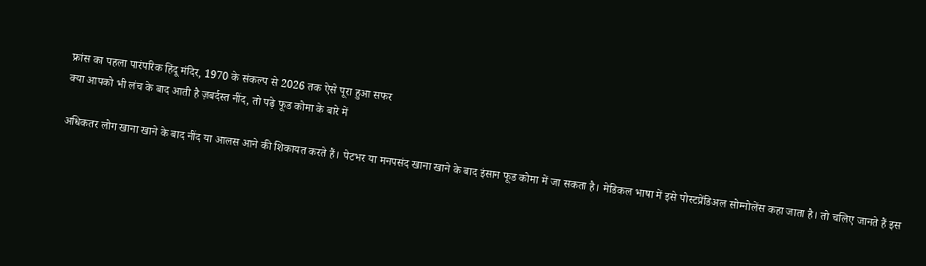फ्रांस का पहला पारंपरिक हिंदू मंदिर, 1970 के संकल्प से 2026 तक ऐसे पूरा हुआ सफर
क्या आपको भी लंच के बाद आती है ज़बर्दस्त नींद, तो पढ़े फूड कोमा के बारे में

अधिकतर लोग खाना खाने के बाद नींद या आलस आने की शिकायत करते हैं। पेटभर या मनपसंद खाना खाने के बाद इंसान फूड कोमा में जा सकता है। मेडिकल भाषा में इसे पोस्टप्रेंडिअल सोम्नोलेंस कहा जाता है। तो चलिए जानते हैं इस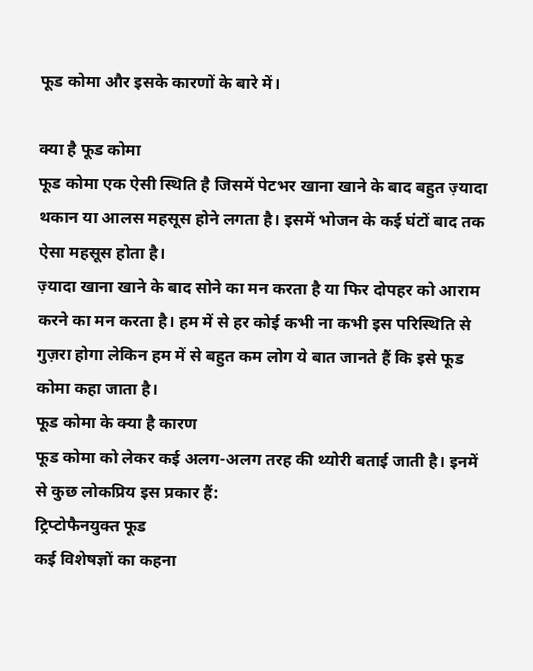फूड कोमा और इसके कारणों के बारे में।

क्या है फूड कोमा
फूड कोमा एक ऐसी स्थिति है जिसमें पेटभर खाना खाने के बाद बहुत ज़्यादा थकान या आलस महसूस होने लगता है। इसमें भोजन के कई घंटों बाद तक ऐसा महसूस होता है।
ज़्यादा खाना खाने के बाद सोने का मन करता है या फिर दोपहर को आराम करने का मन करता है। हम में से हर कोई कभी ना कभी इस परिस्थिति से गुज़रा होगा लेकिन हम में से बहुत कम लोग ये बात जानते हैं कि इसे फूड कोमा कहा जाता है।
फूड कोमा के क्या है कारण
फूड कोमा को लेकर कई अलग-अलग तरह की थ्योरी बताई जाती है। इनमें से कुछ लोकप्रिय इस प्रकार हैं:
ट्रिप्टोफैनयुक्त फूड
कई विशेषज्ञों का कहना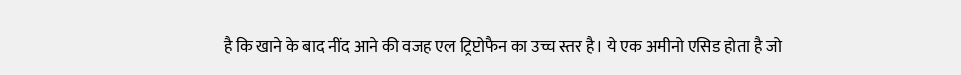है कि खाने के बाद नींद आने की वजह एल ट्रिप्टोफैन का उच्च स्तर है। ये एक अमीनो एसिड होता है जो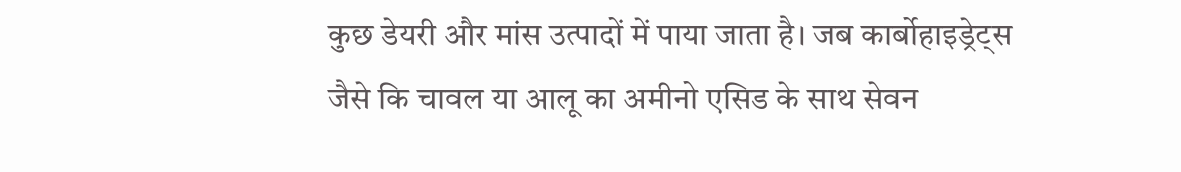कुछ डेयरी और मांस उत्पादों में पाया जाता है। जब कार्बोहाइड्रेट्स जैसे कि चावल या आलू का अमीनो एसिड के साथ सेवन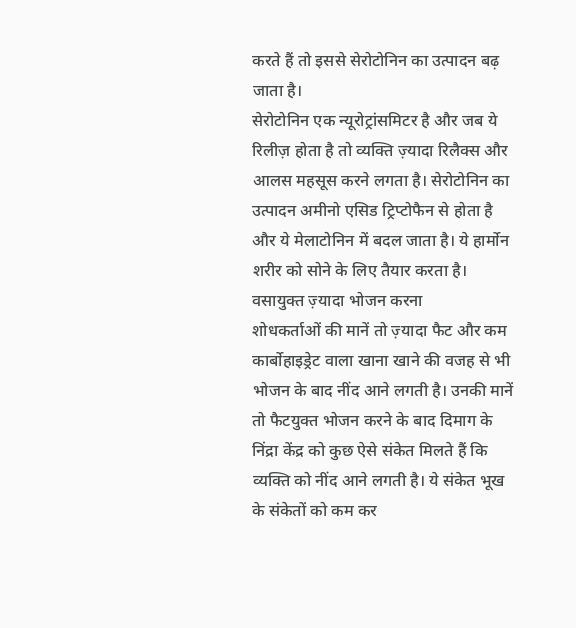करते हैं तो इससे सेरोटोनिन का उत्पादन बढ़ जाता है।
सेरोटोनिन एक न्यूरोट्रांसमिटर है और जब ये रिलीज़ होता है तो व्यक्ति ज़्यादा रिलैक्स और आलस महसूस करने लगता है। सेरोटोनिन का उत्पादन अमीनो एसिड ट्रिप्टोफैन से होता है और ये मेलाटोनिन में बदल जाता है। ये हार्मोन शरीर को सोने के लिए तैयार करता है।
वसायुक्त ज़्यादा भोजन करना
शोधकर्ताओं की मानें तो ज़्यादा फैट और कम कार्बोहाइड्रेट वाला खाना खाने की वजह से भी भोजन के बाद नींद आने लगती है। उनकी मानें तो फैटयुक्त भोजन करने के बाद दिमाग के निंद्रा केंद्र को कुछ ऐसे संकेत मिलते हैं कि व्यक्ति को नींद आने लगती है। ये संकेत भूख के संकेतों को कम कर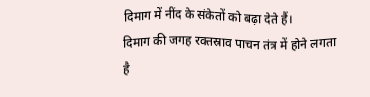दिमाग में नींद के संकेतों को बढ़ा देते हैं।
दिमाग की जगह रक्तस्राव पाचन तंत्र में होने लगता है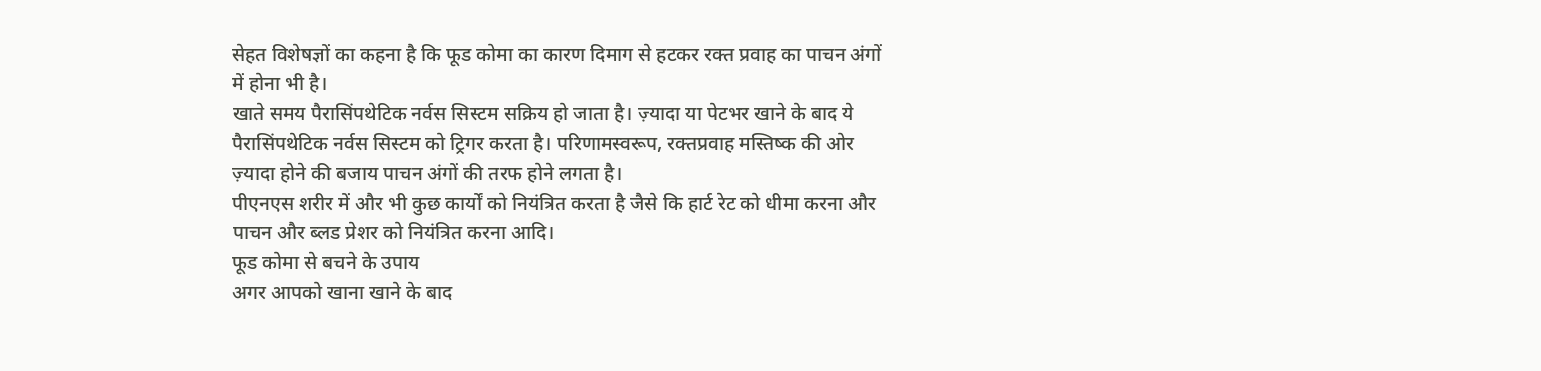सेहत विशेषज्ञों का कहना है कि फूड कोमा का कारण दिमाग से हटकर रक्त प्रवाह का पाचन अंगों में होना भी है।
खाते समय पैरासिंपथेटिक नर्वस सिस्टम सक्रिय हो जाता है। ज़्यादा या पेटभर खाने के बाद ये पैरासिंपथेटिक नर्वस सिस्टम को ट्रिगर करता है। परिणामस्वरूप, रक्तप्रवाह मस्तिष्क की ओर ज़्यादा होने की बजाय पाचन अंगों की तरफ होने लगता है।
पीएनएस शरीर में और भी कुछ कार्यों को नियंत्रित करता है जैसे कि हार्ट रेट को धीमा करना और पाचन और ब्लड प्रेशर को नियंत्रित करना आदि।
फूड कोमा से बचने के उपाय
अगर आपको खाना खाने के बाद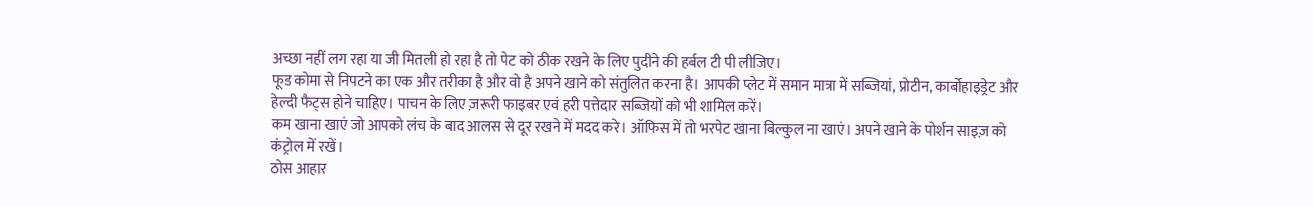अच्छा नहीं लग रहा या जी मितली हो रहा है तो पेट को ठीक रखने के लिए पुदीने की हर्बल टी पी लीजिए।
फूड कोमा से निपटने का एक और तरीका है और वो है अपने खाने को संतुलित करना है। आपकी प्लेट में समान मात्रा में सब्जियां, प्रोटीन, कार्बोहाइड्रेट और हेल्दी फैट्स होने चाहिए। पाचन के लिए ज़रूरी फाइबर एवं हरी पत्तेदार सब्जियों को भी शामिल करें।
कम खाना खाएं जो आपको लंच के बाद आलस से दूर रखने में मदद करे। ऑफिस में तो भरपेट खाना बिल्कुल ना खाएं। अपने खाने के पोर्शन साइज़ को कंट्रोल में रखें।
ठोस आहार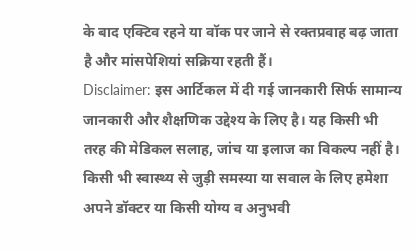के बाद एक्टिव रहने या वॉक पर जाने से रक्तप्रवाह बढ़ जाता है और मांसपेशियां सक्रिया रहती हैं।
Disclaimer: इस आर्टिकल में दी गई जानकारी सिर्फ सामान्य जानकारी और शैक्षणिक उद्देश्य के लिए है। यह किसी भी तरह की मेडिकल सलाह, जांच या इलाज का विकल्प नहीं है। किसी भी स्वास्थ्य से जुड़ी समस्या या सवाल के लिए हमेशा अपने डॉक्टर या किसी योग्य व अनुभवी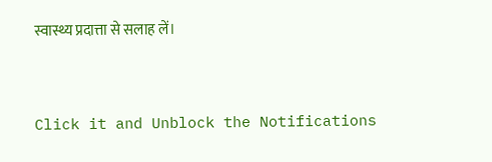स्वास्थ्य प्रदात्ता से सलाह लें।



Click it and Unblock the Notifications